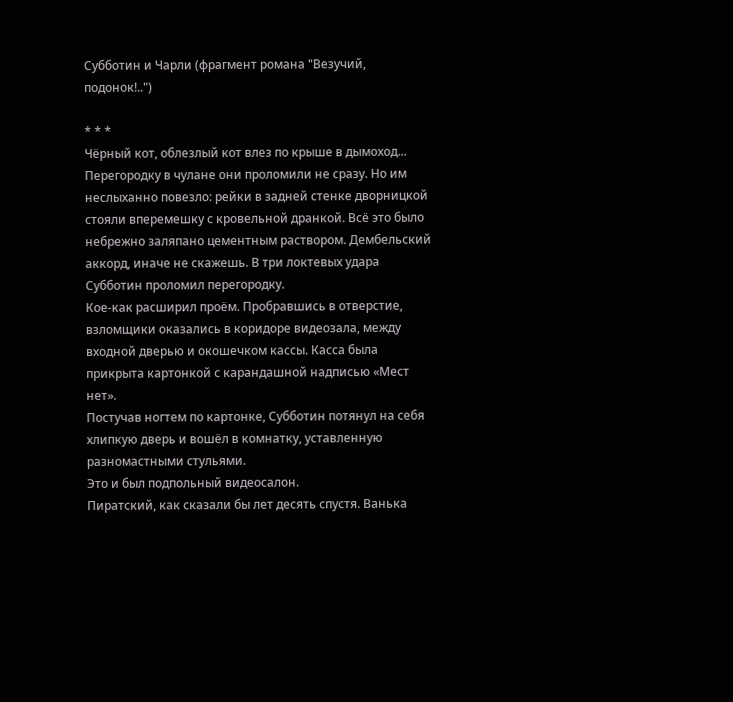Субботин и Чарли (фрагмент романа "Везучий, подонок!..")

* * *
Чёрный кот, облезлый кот влез по крыше в дымоход...
Перегородку в чулане они проломили не сразу. Но им неслыханно повезло: рейки в задней стенке дворницкой стояли вперемешку с кровельной дранкой. Всё это было небрежно заляпано цементным раствором. Дембельский аккорд, иначе не скажешь. В три локтевых удара Субботин проломил перегородку.
Кое-как расширил проём. Пробравшись в отверстие, взломщики оказались в коридоре видеозала, между входной дверью и окошечком кассы. Касса была прикрыта картонкой с карандашной надписью «Мест нет».
Постучав ногтем по картонке, Субботин потянул на себя хлипкую дверь и вошёл в комнатку, уставленную разномастными стульями.
Это и был подпольный видеосалон.
Пиратский, как сказали бы лет десять спустя. Ванька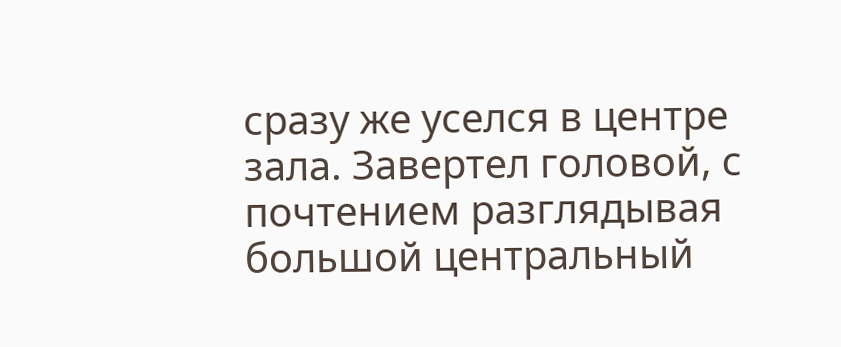сразу же уселся в центре зала. Завертел головой, с почтением разглядывая большой центральный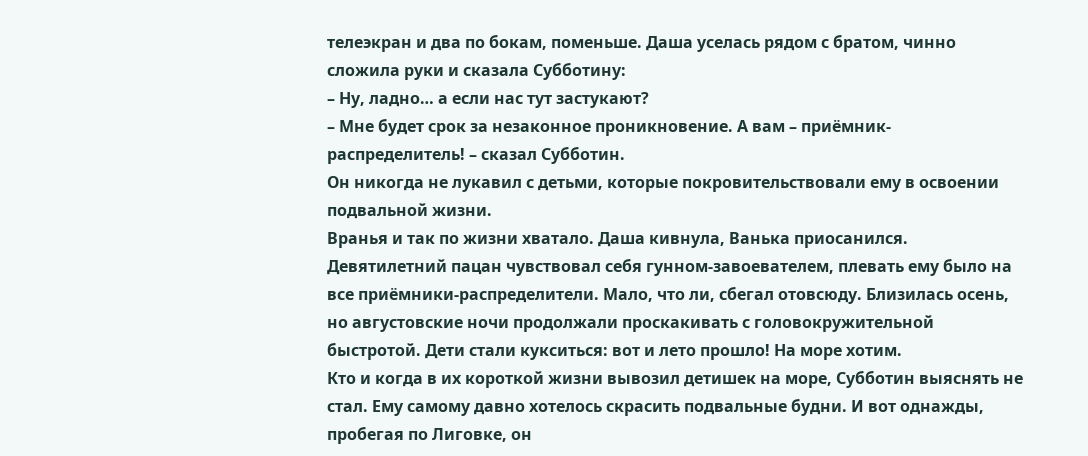телеэкран и два по бокам, поменьше. Даша уселась рядом с братом, чинно сложила руки и сказала Субботину:
– Ну, ладно… а если нас тут застукают?
– Мне будет срок за незаконное проникновение. А вам – приёмник-распределитель! – сказал Субботин.
Он никогда не лукавил с детьми, которые покровительствовали ему в освоении подвальной жизни.
Вранья и так по жизни хватало. Даша кивнула, Ванька приосанился.
Девятилетний пацан чувствовал себя гунном-завоевателем, плевать ему было на все приёмники-распределители. Мало, что ли, сбегал отовсюду. Близилась осень, но августовские ночи продолжали проскакивать с головокружительной быстротой. Дети стали кукситься: вот и лето прошло! На море хотим.
Кто и когда в их короткой жизни вывозил детишек на море, Субботин выяснять не стал. Ему самому давно хотелось скрасить подвальные будни. И вот однажды, пробегая по Лиговке, он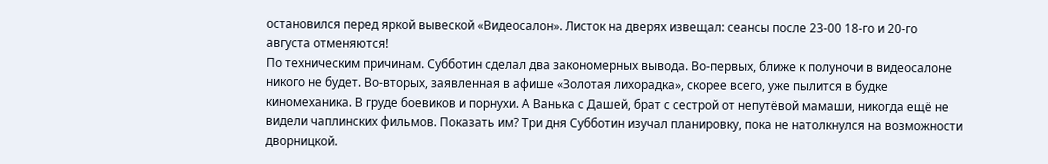остановился перед яркой вывеской «Видеосалон». Листок на дверях извещал: сеансы после 23-00 18-го и 20-го августа отменяются!
По техническим причинам. Субботин сделал два закономерных вывода. Во-первых, ближе к полуночи в видеосалоне никого не будет. Во-вторых, заявленная в афише «Золотая лихорадка», скорее всего, уже пылится в будке киномеханика. В груде боевиков и порнухи. А Ванька с Дашей, брат с сестрой от непутёвой мамаши, никогда ещё не видели чаплинских фильмов. Показать им? Три дня Субботин изучал планировку, пока не натолкнулся на возможности дворницкой.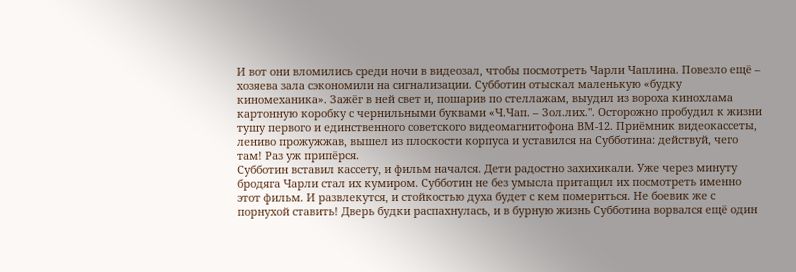И вот они вломились среди ночи в видеозал, чтобы посмотреть Чарли Чаплина. Повезло ещё – хозяева зала сэкономили на сигнализации. Субботин отыскал маленькую «будку киномеханика». Зажёг в ней свет и, пошарив по стеллажам, выудил из вороха кинохлама картонную коробку с чернильными буквами «Ч.Чап. – Зол.лих.". Осторожно пробудил к жизни тушу первого и единственного советского видеомагнитофона ВМ-12. Приёмник видеокассеты, лениво прожужжав, вышел из плоскости корпуса и уставился на Субботина: действуй, чего там! Раз уж припёрся.
Субботин вставил кассету, и фильм начался. Дети радостно захихикали. Уже через минуту бродяга Чарли стал их кумиром. Субботин не без умысла притащил их посмотреть именно этот фильм. И развлекутся, и стойкостью духа будет с кем помериться. Не боевик же с порнухой ставить! Дверь будки распахнулась, и в бурную жизнь Субботина ворвался ещё один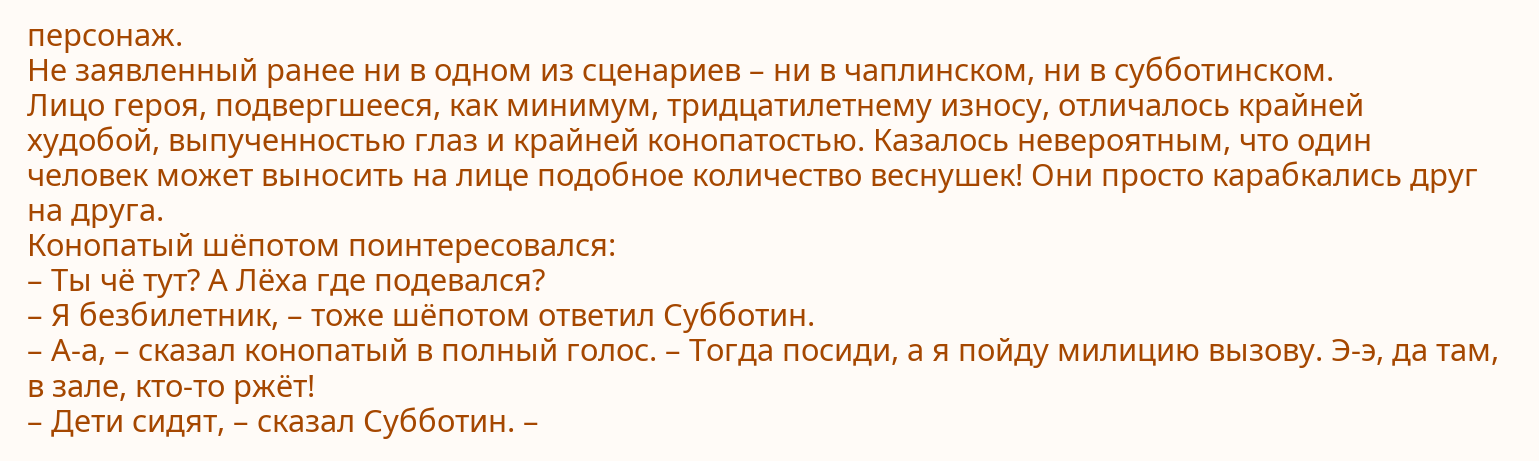персонаж.
Не заявленный ранее ни в одном из сценариев – ни в чаплинском, ни в субботинском.
Лицо героя, подвергшееся, как минимум, тридцатилетнему износу, отличалось крайней худобой, выпученностью глаз и крайней конопатостью. Казалось невероятным, что один человек может выносить на лице подобное количество веснушек! Они просто карабкались друг на друга.
Конопатый шёпотом поинтересовался:
– Ты чё тут? А Лёха где подевался?
– Я безбилетник, – тоже шёпотом ответил Субботин.
– А-а, – сказал конопатый в полный голос. – Тогда посиди, а я пойду милицию вызову. Э-э, да там, в зале, кто-то ржёт!
– Дети сидят, – сказал Субботин. –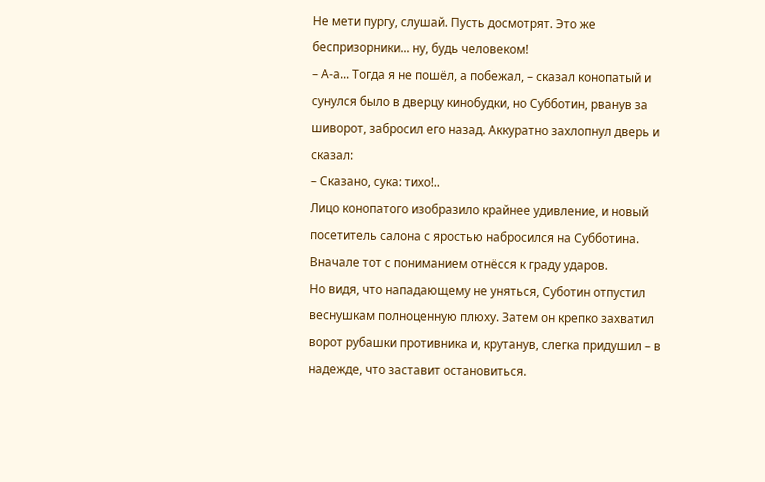Не мети пургу, слушай. Пусть досмотрят. Это же беспризорники... ну, будь человеком!
– А-а... Тогда я не пошёл, а побежал, – сказал конопатый и сунулся было в дверцу кинобудки, но Субботин, рванув за шиворот, забросил его назад. Аккуратно захлопнул дверь и сказал:
– Сказано, сука: тихо!..
Лицо конопатого изобразило крайнее удивление, и новый посетитель салона с яростью набросился на Субботина. Вначале тот с пониманием отнёсся к граду ударов.
Но видя, что нападающему не уняться, Суботин отпустил веснушкам полноценную плюху. Затем он крепко захватил ворот рубашки противника и, крутанув, слегка придушил – в надежде, что заставит остановиться.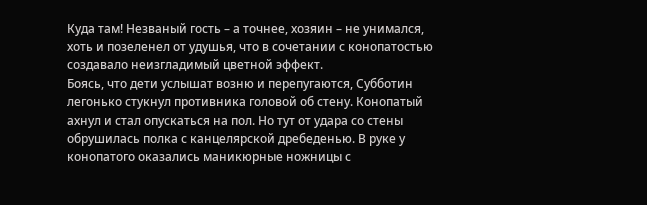Куда там! Незваный гость – а точнее, хозяин – не унимался, хоть и позеленел от удушья, что в сочетании с конопатостью создавало неизгладимый цветной эффект.
Боясь, что дети услышат возню и перепугаются, Субботин легонько стукнул противника головой об стену. Конопатый ахнул и стал опускаться на пол. Но тут от удара со стены обрушилась полка с канцелярской дребеденью. В руке у конопатого оказались маникюрные ножницы с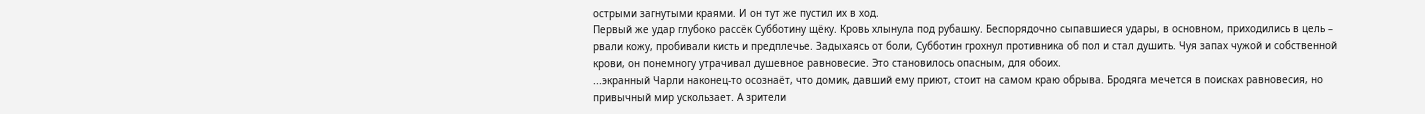острыми загнутыми краями. И он тут же пустил их в ход.
Первый же удар глубоко рассёк Субботину щёку. Кровь хлынула под рубашку. Беспорядочно сыпавшиеся удары, в основном, приходились в цель – рвали кожу, пробивали кисть и предплечье. Задыхаясь от боли, Субботин грохнул противника об пол и стал душить. Чуя запах чужой и собственной крови, он понемногу утрачивал душевное равновесие. Это становилось опасным, для обоих.
...экранный Чарли наконец-то осознаёт, что домик, давший ему приют, стоит на самом краю обрыва. Бродяга мечется в поисках равновесия, но привычный мир ускользает. А зрители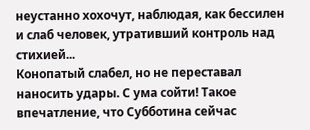неустанно хохочут, наблюдая, как бессилен и слаб человек, утративший контроль над стихией...
Конопатый слабел, но не переставал наносить удары. С ума сойти! Такое впечатление, что Субботина сейчас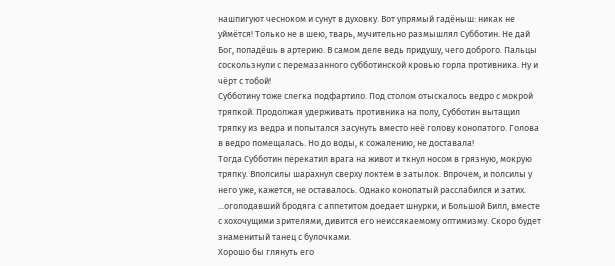нашпигуют чесноком и сунут в духовку. Вот упрямый гадёныш: никак не уймётся! Только не в шею, тварь, мучительно размышлял Субботин. Не дай Бог, попадёшь в артерию. В самом деле ведь придушу, чего доброго. Пальцы соскользнули с перемазанного субботинской кровью горла противника. Ну и чёрт с тобой!
Субботину тоже слегка подфартило. Под столом отыскалось ведро с мокрой тряпкой. Продолжая удерживать противника на полу, Субботин вытащил тряпку из ведра и попытался засунуть вместо неё голову конопатого. Голова в ведро помещалась. Но до воды, к сожалению, не доставала!
Тогда Субботин перекатил врага на живот и ткнул носом в грязную, мокрую тряпку. Вполсилы шарахнул сверху локтем в затылок. Впрочем, и полсилы у него уже, кажется, не оставалось. Однако конопатый расслабился и затих.
...оголодавший бродяга с аппетитом доедает шнурки, и Большой Билл, вместе с хохочущими зрителями, дивится его неиссякаемому оптимизму. Скоро будет знаменитый танец с булочками.
Хорошо бы глянуть его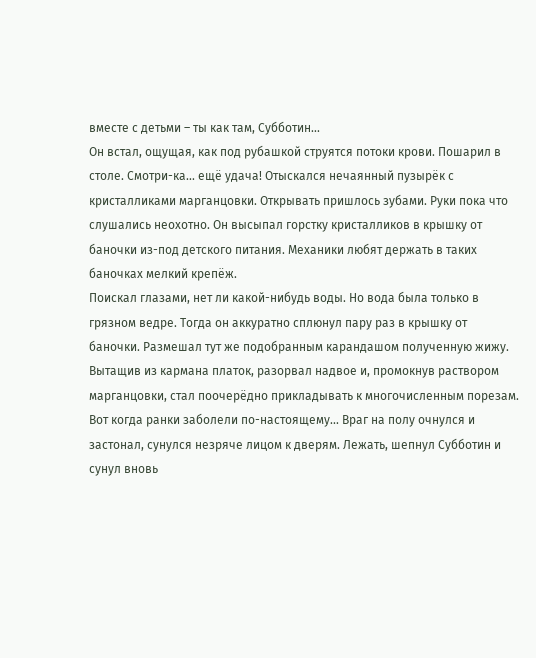вместе с детьми – ты как там, Субботин...
Он встал, ощущая, как под рубашкой струятся потоки крови. Пошарил в столе. Смотри-ка... ещё удача! Отыскался нечаянный пузырёк с кристалликами марганцовки. Открывать пришлось зубами. Руки пока что слушались неохотно. Он высыпал горстку кристалликов в крышку от баночки из-под детского питания. Механики любят держать в таких баночках мелкий крепёж.
Поискал глазами, нет ли какой-нибудь воды. Но вода была только в грязном ведре. Тогда он аккуратно сплюнул пару раз в крышку от баночки. Размешал тут же подобранным карандашом полученную жижу.
Вытащив из кармана платок, разорвал надвое и, промокнув раствором марганцовки, стал поочерёдно прикладывать к многочисленным порезам.
Вот когда ранки заболели по-настоящему... Враг на полу очнулся и застонал, сунулся незряче лицом к дверям. Лежать, шепнул Субботин и сунул вновь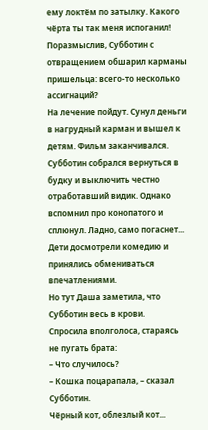ему локтём по затылку. Какого чёрта ты так меня испоганил! Поразмыслив, Субботин с отвращением обшарил карманы пришельца: всего-то несколько ассигнаций?
На лечение пойдут. Сунул деньги в нагрудный карман и вышел к детям. Фильм заканчивался. Субботин собрался вернуться в будку и выключить честно отработавший видик. Однако вспомнил про конопатого и сплюнул. Ладно, само погаснет... Дети досмотрели комедию и принялись обмениваться впечатлениями.
Но тут Даша заметила, что Субботин весь в крови.
Спросила вполголоса, стараясь не пугать брата:
– Что случилось?
– Кошка поцарапала, – сказал Субботин.
Чёрный кот, облезлый кот...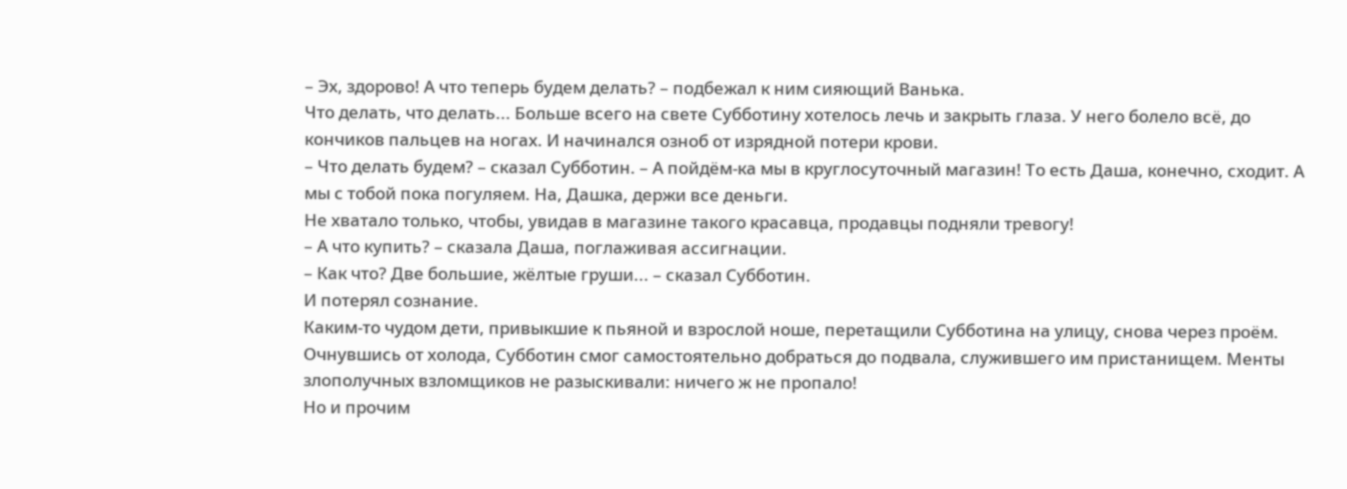– Эх, здорово! А что теперь будем делать? – подбежал к ним сияющий Ванька.
Что делать, что делать... Больше всего на свете Субботину хотелось лечь и закрыть глаза. У него болело всё, до кончиков пальцев на ногах. И начинался озноб от изрядной потери крови.
– Что делать будем? – сказал Субботин. – А пойдём-ка мы в круглосуточный магазин! То есть Даша, конечно, сходит. А мы с тобой пока погуляем. На, Дашка, держи все деньги.
Не хватало только, чтобы, увидав в магазине такого красавца, продавцы подняли тревогу!
– А что купить? – сказала Даша, поглаживая ассигнации.
– Как что? Две большие, жёлтые груши... – сказал Субботин.
И потерял сознание.
Каким-то чудом дети, привыкшие к пьяной и взрослой ноше, перетащили Субботина на улицу, снова через проём. Очнувшись от холода, Субботин смог самостоятельно добраться до подвала, служившего им пристанищем. Менты злополучных взломщиков не разыскивали: ничего ж не пропало!
Но и прочим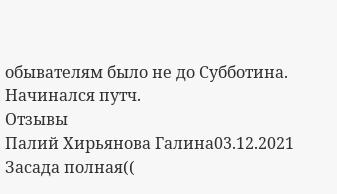обывателям было не до Субботина. Начинался путч.
Отзывы
Палий Хирьянова Галина03.12.2021
Засада полная((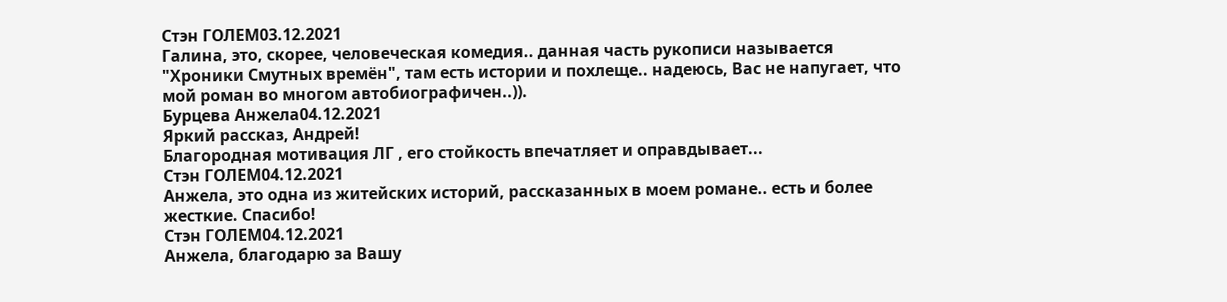Стэн ГОЛЕМ03.12.2021
Галина, это, скорее, человеческая комедия.. данная часть рукописи называется "Хроники Смутных времён", там есть истории и похлеще.. надеюсь, Вас не напугает, что мой роман во многом автобиографичен..)).
Бурцева Анжела04.12.2021
Яркий рассказ, Андрей!
Благородная мотивация ЛГ , его стойкость впечатляет и оправдывает...
Стэн ГОЛЕМ04.12.2021
Анжела, это одна из житейских историй, рассказанных в моем романе.. есть и более жесткие. Спасибо!
Стэн ГОЛЕМ04.12.2021
Анжела, благодарю за Вашу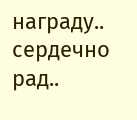награду.. сердечно рад..